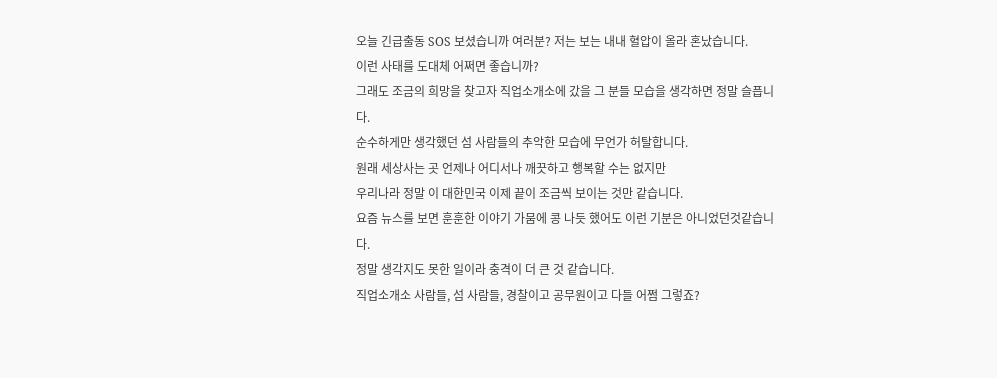오늘 긴급출동 SOS 보셨습니까 여러분? 저는 보는 내내 혈압이 올라 혼났습니다.
이런 사태를 도대체 어쩌면 좋습니까?
그래도 조금의 희망을 찾고자 직업소개소에 갔을 그 분들 모습을 생각하면 정말 슬픕니다.
순수하게만 생각했던 섬 사람들의 추악한 모습에 무언가 허탈합니다.
원래 세상사는 곳 언제나 어디서나 깨끗하고 행복할 수는 없지만
우리나라 정말 이 대한민국 이제 끝이 조금씩 보이는 것만 같습니다.
요즘 뉴스를 보면 훈훈한 이야기 가뭄에 콩 나듯 했어도 이런 기분은 아니었던것같습니다.
정말 생각지도 못한 일이라 충격이 더 큰 것 같습니다.
직업소개소 사람들, 섬 사람들, 경찰이고 공무원이고 다들 어쩜 그렇죠?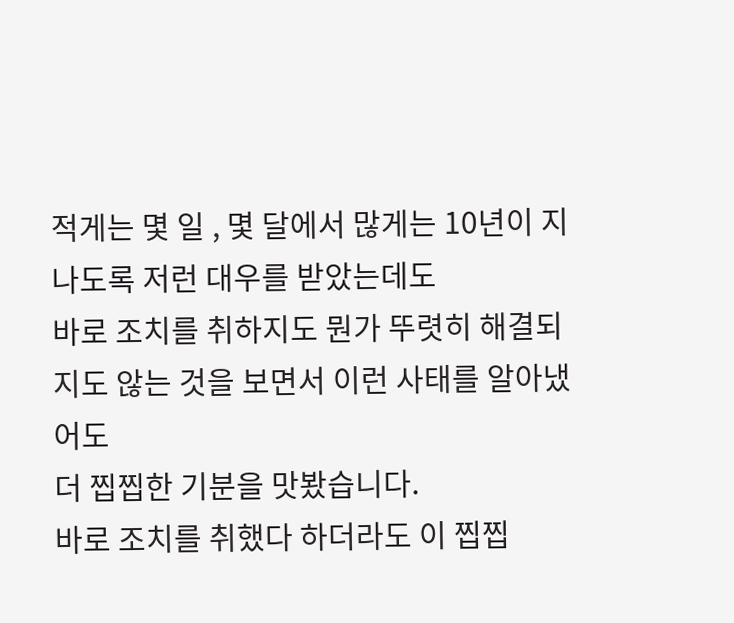적게는 몇 일 , 몇 달에서 많게는 10년이 지나도록 저런 대우를 받았는데도
바로 조치를 취하지도 뭔가 뚜렷히 해결되지도 않는 것을 보면서 이런 사태를 알아냈어도
더 찝찝한 기분을 맛봤습니다.
바로 조치를 취했다 하더라도 이 찝찝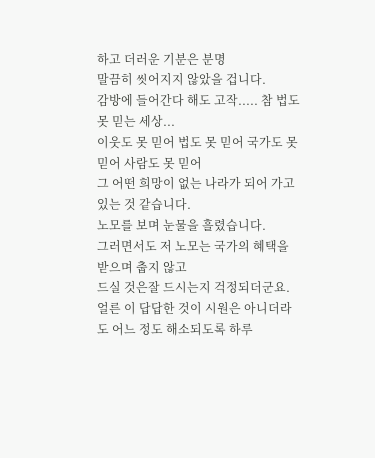하고 더러운 기분은 분명
말끔히 씻어지지 않았을 겁니다.
감방에 들어간다 해도 고작..... 참 법도 못 믿는 세상...
이웃도 못 믿어 법도 못 믿어 국가도 못 믿어 사람도 못 믿어
그 어떤 희망이 없는 나라가 되어 가고 있는 것 같습니다.
노모를 보며 눈물을 흘렸습니다.
그러면서도 저 노모는 국가의 혜택을 받으며 춥지 않고
드실 것은잘 드시는지 걱정되더군요.
얼른 이 답답한 것이 시원은 아니더라도 어느 정도 해소되도록 하루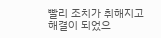빨리 조치가 취해지고
해결이 되었으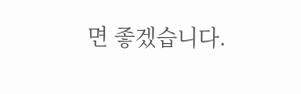면 좋겠습니다.